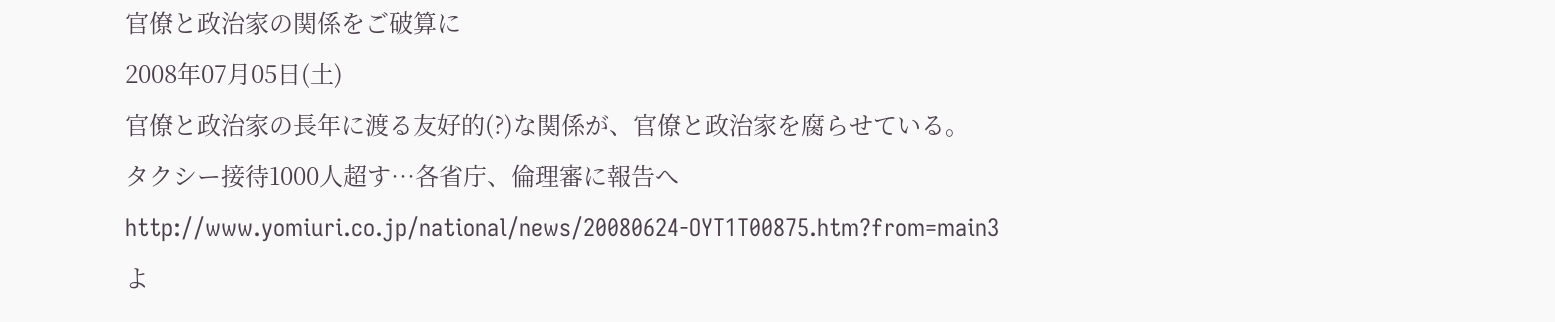官僚と政治家の関係をご破算に
2008年07月05日(土)
官僚と政治家の長年に渡る友好的(?)な関係が、官僚と政治家を腐らせている。
タクシー接待1000人超す…各省庁、倫理審に報告へ
http://www.yomiuri.co.jp/national/news/20080624-OYT1T00875.htm?from=main3
よ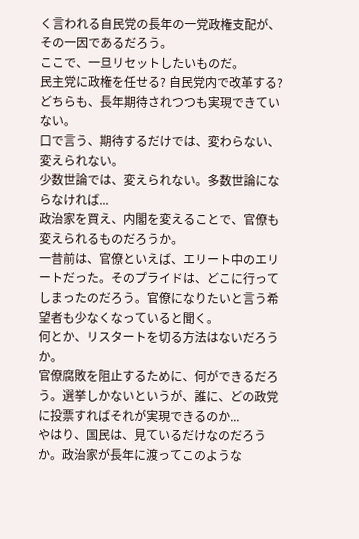く言われる自民党の長年の一党政権支配が、その一因であるだろう。
ここで、一旦リセットしたいものだ。
民主党に政権を任せる? 自民党内で改革する? どちらも、長年期待されつつも実現できていない。
口で言う、期待するだけでは、変わらない、変えられない。
少数世論では、変えられない。多数世論にならなければ...
政治家を買え、内閣を変えることで、官僚も変えられるものだろうか。
一昔前は、官僚といえば、エリート中のエリートだった。そのプライドは、どこに行ってしまったのだろう。官僚になりたいと言う希望者も少なくなっていると聞く。
何とか、リスタートを切る方法はないだろうか。
官僚腐敗を阻止するために、何ができるだろう。選挙しかないというが、誰に、どの政党に投票すればそれが実現できるのか...
やはり、国民は、見ているだけなのだろうか。政治家が長年に渡ってこのような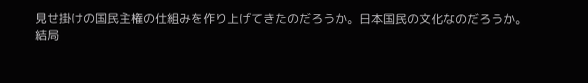見せ掛けの国民主権の仕組みを作り上げてきたのだろうか。日本国民の文化なのだろうか。
結局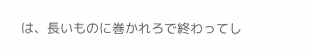は、長いものに巻かれろで終わってし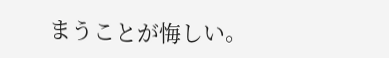まうことが悔しい。